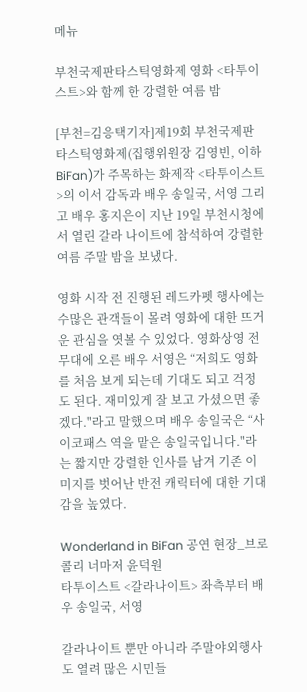메뉴

부천국제판타스틱영화제 영화 <타투이스트>와 함께 한 강렬한 여름 밤

[부천=김응택기자]제19회 부천국제판타스틱영화제(집행위원장 김영빈, 이하 BiFan)가 주목하는 화제작 <타투이스트>의 이서 감독과 배우 송일국, 서영 그리고 배우 홍지은이 지난 19일 부천시청에서 열린 갈라 나이트에 참석하여 강렬한 여름 주말 밤을 보냈다.

영화 시작 전 진행된 레드카펫 행사에는 수많은 관객들이 몰려 영화에 대한 뜨거운 관심을 엿볼 수 있었다. 영화상영 전 무대에 오른 배우 서영은 “저희도 영화를 처음 보게 되는데 기대도 되고 걱정도 된다. 재미있게 잘 보고 가셨으면 좋겠다."라고 말했으며 배우 송일국은 “사이코패스 역을 맡은 송일국입니다."라는 짧지만 강렬한 인사를 남겨 기존 이미지를 벗어난 반전 캐릭터에 대한 기대감을 높였다.

Wonderland in BiFan 공연 현장_브로콜리 너마저 윤덕원
타투이스트 <갈라나이트> 좌측부터 배우 송일국, 서영

갈라나이트 뿐만 아니라 주말야외행사도 열려 많은 시민들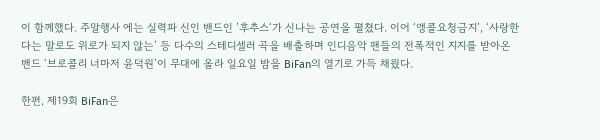이 함께했다. 주말행사 에는 실력파 신인 밴드인 ’후추스‘가 신나는 공연을 펼쳤다. 이어 ‘앵콜요청금지’, ‘사랑한다는 말로도 위로가 되지 않는’ 등 다수의 스테디셀러 곡을 배출하며 인디음악 팬들의 전폭적인 지지를 받아온 밴드 ‘브로콜리 너마저 윤덕원’이 무대에 올라 일요일 밤을 BiFan의 열기로 가득 채웠다.

한편, 제19회 BiFan은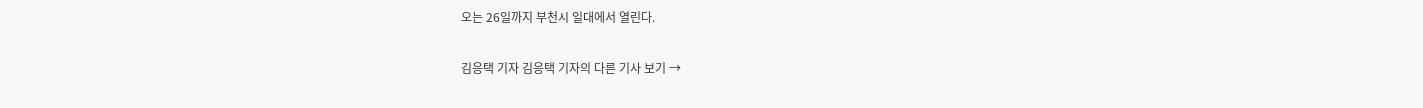오는 26일까지 부천시 일대에서 열린다.

김응택 기자 김응택 기자의 다른 기사 보기 →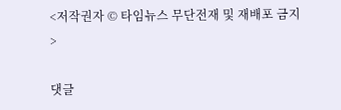<저작권자 © 타임뉴스 무단전재 및 재배포 금지>

댓글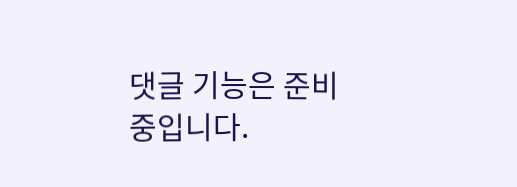댓글 기능은 준비 중입니다.